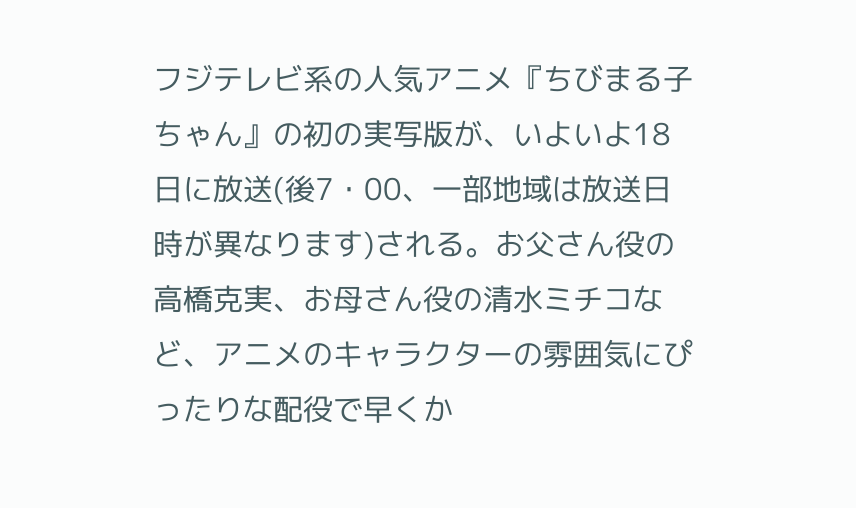フジテレビ系の人気アニメ『ちびまる子ちゃん』の初の実写版が、いよいよ18日に放送(後7・00、一部地域は放送日時が異なります)される。お父さん役の高橋克実、お母さん役の清水ミチコなど、アニメのキャラクターの雰囲気にぴったりな配役で早くか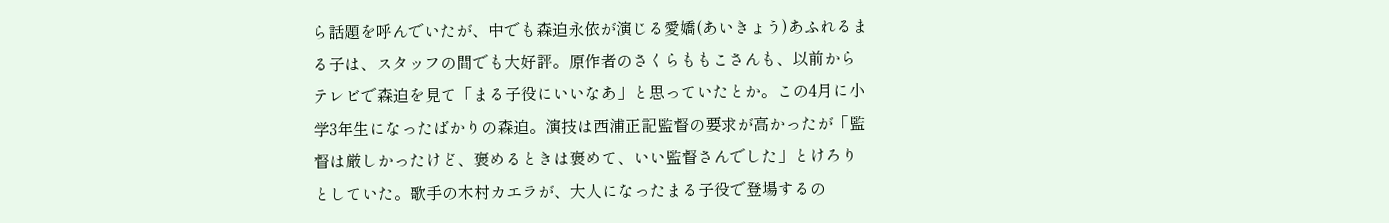ら話題を呼んでいたが、中でも森迫永依が演じる愛嬌(あいきょう)あふれるまる子は、スタッフの間でも大好評。原作者のさくらももこさんも、以前からテレビで森迫を見て「まる子役にいいなあ」と思っていたとか。この4月に小学3年生になったばかりの森迫。演技は西浦正記監督の要求が高かったが「監督は厳しかったけど、褒めるときは褒めて、いい監督さんでした」とけろりとしていた。歌手の木村カエラが、大人になったまる子役で登場するの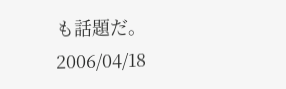も話題だ。
2006/04/18